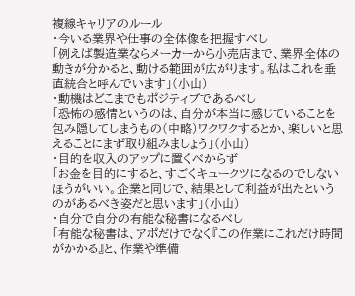複線キャリアのルール
・今いる業界や仕事の全体像を把握すべし
「例えば製造業ならメーカーから小売店まで、業界全体の動きが分かると、動ける範囲が広がります。私はこれを垂直統合と呼んでいます」(小山)
・動機はどこまでもポジティブであるべし
「恐怖の感情というのは、自分が本当に感じていることを包み隠してしまうもの(中略)ワクワクするとか、楽しいと思えることにまず取り組みましょう」(小山)
・目的を収入のアップに置くべからず
「お金を目的にすると、すごくキュークツになるのでしないほうがいい。企業と同じで、結果として利益が出たというのがあるべき姿だと思います」(小山)
・自分で自分の有能な秘書になるべし
「有能な秘書は、アポだけでなく『この作業にこれだけ時間がかかる』と、作業や準備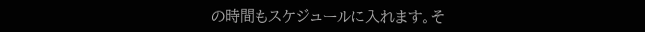の時間もスケジュールに入れます。そ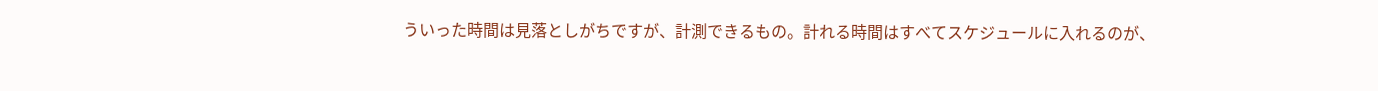ういった時間は見落としがちですが、計測できるもの。計れる時間はすべてスケジュールに入れるのが、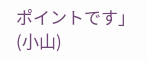ポイントです」(小山)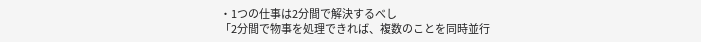・1つの仕事は2分間で解決するべし
「2分間で物事を処理できれば、複数のことを同時並行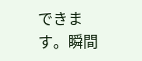できます。瞬間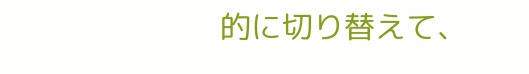的に切り替えて、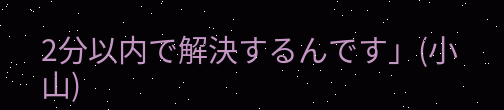2分以内で解決するんです」(小山)